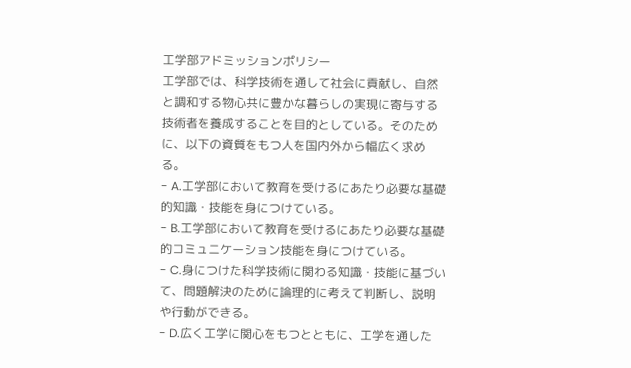工学部アドミッションポリシー
工学部では、科学技術を通して社会に貢献し、自然と調和する物心共に豊かな暮らしの実現に寄与する技術者を養成することを目的としている。そのために、以下の資質をもつ人を国内外から幅広く求める。
- A.工学部において教育を受けるにあたり必要な基礎的知識・技能を身につけている。
- B.工学部において教育を受けるにあたり必要な基礎的コミュニケーション技能を身につけている。
- C.身につけた科学技術に関わる知識・技能に基づいて、問題解決のために論理的に考えて判断し、説明や行動ができる。
- D.広く工学に関心をもつとともに、工学を通した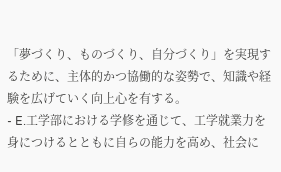「夢づくり、ものづくり、自分づくり」を実現するために、主体的かつ協働的な姿勢で、知識や経験を広げていく向上心を有する。
- E.工学部における学修を通じて、工学就業力を身につけるとともに自らの能力を高め、社会に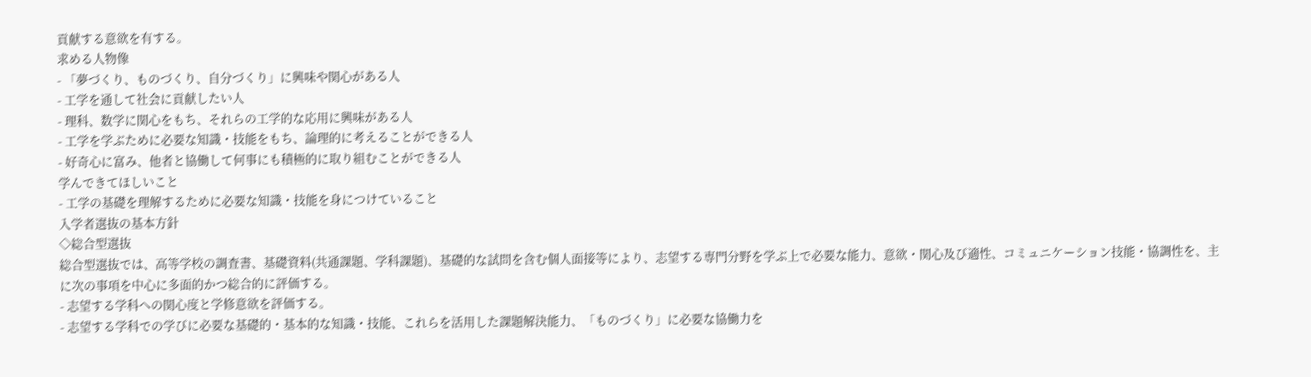貢献する意欲を有する。
求める人物像
- 「夢づくり、ものづくり、自分づくり」に興味や関心がある人
- 工学を通して社会に貢献したい人
- 理科、数学に関心をもち、それらの工学的な応用に興味がある人
- 工学を学ぶために必要な知識・技能をもち、論理的に考えることができる人
- 好奇心に富み、他者と協働して何事にも積極的に取り組むことができる人
学んできてほしいこと
- 工学の基礎を理解するために必要な知識・技能を身につけていること
入学者選抜の基本方針
◇総合型選抜
総合型選抜では、高等学校の調査書、基礎資料(共通課題、学科課題)、基礎的な試問を含む個人面接等により、志望する専門分野を学ぶ上で必要な能力、意欲・関心及び適性、コミュニケーション技能・協調性を、主に次の事項を中心に多面的かつ総合的に評価する。
- 志望する学科への関心度と学修意欲を評価する。
- 志望する学科での学びに必要な基礎的・基本的な知識・技能、これらを活用した課題解決能力、「ものづくり」に必要な協働力を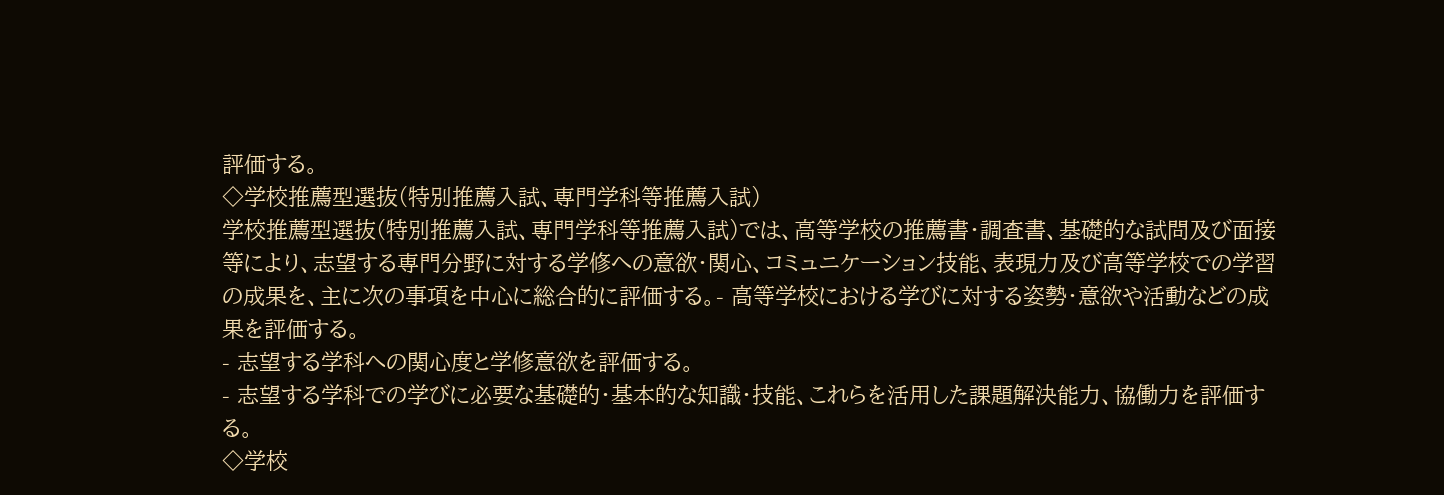評価する。
◇学校推薦型選抜(特別推薦入試、専門学科等推薦入試)
学校推薦型選抜(特別推薦入試、専門学科等推薦入試)では、高等学校の推薦書・調査書、基礎的な試問及び面接等により、志望する専門分野に対する学修への意欲・関心、コミュニケーション技能、表現力及び高等学校での学習の成果を、主に次の事項を中心に総合的に評価する。- 高等学校における学びに対する姿勢・意欲や活動などの成果を評価する。
- 志望する学科への関心度と学修意欲を評価する。
- 志望する学科での学びに必要な基礎的・基本的な知識・技能、これらを活用した課題解決能力、協働力を評価する。
◇学校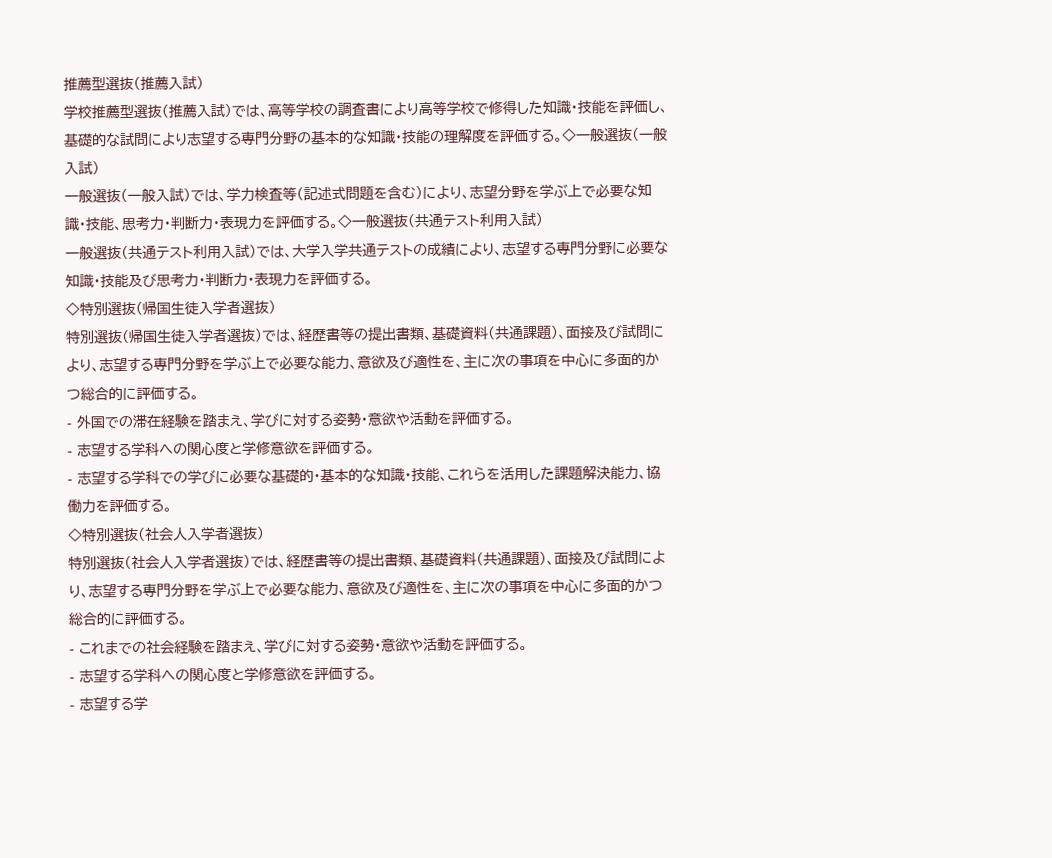推薦型選抜(推薦入試)
学校推薦型選抜(推薦入試)では、高等学校の調査書により高等学校で修得した知識・技能を評価し、基礎的な試問により志望する専門分野の基本的な知識・技能の理解度を評価する。◇一般選抜(一般入試)
一般選抜(一般入試)では、学力検査等(記述式問題を含む)により、志望分野を学ぶ上で必要な知識・技能、思考力・判断力・表現力を評価する。◇一般選抜(共通テスト利用入試)
一般選抜(共通テスト利用入試)では、大学入学共通テストの成績により、志望する専門分野に必要な知識・技能及び思考力・判断力・表現力を評価する。
◇特別選抜(帰国生徒入学者選抜)
特別選抜(帰国生徒入学者選抜)では、経歴書等の提出書類、基礎資料(共通課題)、面接及び試問により、志望する専門分野を学ぶ上で必要な能力、意欲及び適性を、主に次の事項を中心に多面的かつ総合的に評価する。
- 外国での滞在経験を踏まえ、学びに対する姿勢・意欲や活動を評価する。
- 志望する学科への関心度と学修意欲を評価する。
- 志望する学科での学びに必要な基礎的・基本的な知識・技能、これらを活用した課題解決能力、協働力を評価する。
◇特別選抜(社会人入学者選抜)
特別選抜(社会人入学者選抜)では、経歴書等の提出書類、基礎資料(共通課題)、面接及び試問により、志望する専門分野を学ぶ上で必要な能力、意欲及び適性を、主に次の事項を中心に多面的かつ総合的に評価する。
- これまでの社会経験を踏まえ、学びに対する姿勢・意欲や活動を評価する。
- 志望する学科への関心度と学修意欲を評価する。
- 志望する学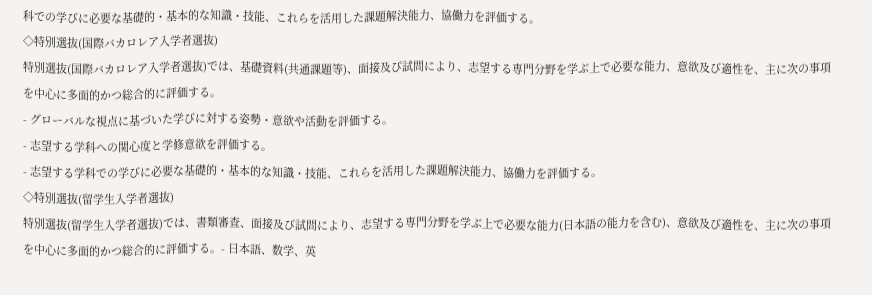科での学びに必要な基礎的・基本的な知識・技能、これらを活用した課題解決能力、協働力を評価する。
◇特別選抜(国際バカロレア入学者選抜)
特別選抜(国際バカロレア入学者選抜)では、基礎資料(共通課題等)、面接及び試問により、志望する専門分野を学ぶ上で必要な能力、意欲及び適性を、主に次の事項を中心に多面的かつ総合的に評価する。
- グローバルな視点に基づいた学びに対する姿勢・意欲や活動を評価する。
- 志望する学科への関心度と学修意欲を評価する。
- 志望する学科での学びに必要な基礎的・基本的な知識・技能、これらを活用した課題解決能力、協働力を評価する。
◇特別選抜(留学生入学者選抜)
特別選抜(留学生入学者選抜)では、書類審査、面接及び試問により、志望する専門分野を学ぶ上で必要な能力(日本語の能力を含む)、意欲及び適性を、主に次の事項を中心に多面的かつ総合的に評価する。- 日本語、数学、英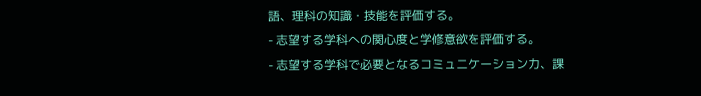語、理科の知識・技能を評価する。
- 志望する学科への関心度と学修意欲を評価する。
- 志望する学科で必要となるコミュニケーション力、課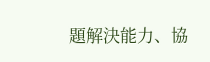題解決能力、協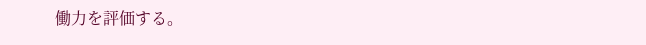働力を評価する。